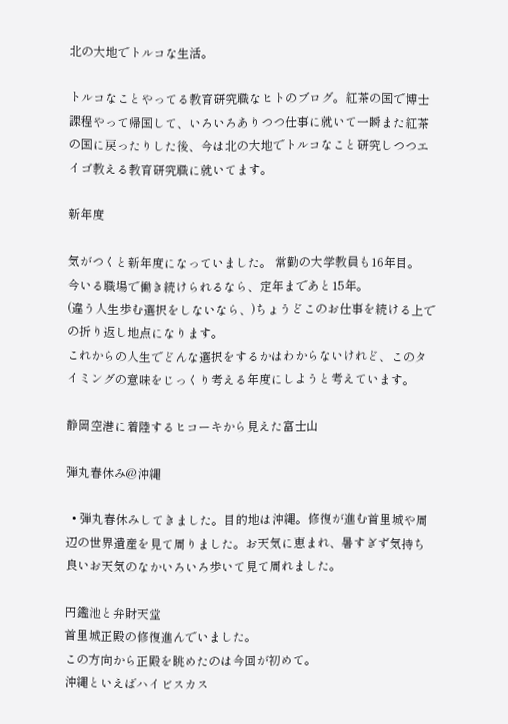北の大地でトルコな生活。

トルコなことやってる教育研究職なヒトのブログ。紅茶の国で博士課程やって帰国して、いろいろありつつ仕事に就いて一瞬また紅茶の国に戻ったりした後、今は北の大地でトルコなこと研究しつつエイゴ教える教育研究職に就いてます。

新年度

気がつくと新年度になっていました。 常勤の大学教員も16年目。
今いる職場で働き続けられるなら、定年まであと15年。
(違う人生歩む選択をしないなら、)ちょうどこのお仕事を続ける上での折り返し地点になります。
これからの人生でどんな選択をするかはわからないけれど、このタイミングの意味をじっくり考える年度にしようと考えています。

静岡空港に着陸するヒコーキから見えた富士山

弾丸春休み@沖縄

  • 弾丸春休みしてきました。目的地は沖縄。修復が進む首里城や周辺の世界遺産を見て周りました。お天気に恵まれ、暑すぎず気持ち良いお天気のなかいろいろ歩いて見て周れました。

円鑑池と弁財天堂
首里城正殿の修復進んでいました。
この方向から正殿を眺めたのは今回が初めて。
沖縄といえばハイビスカス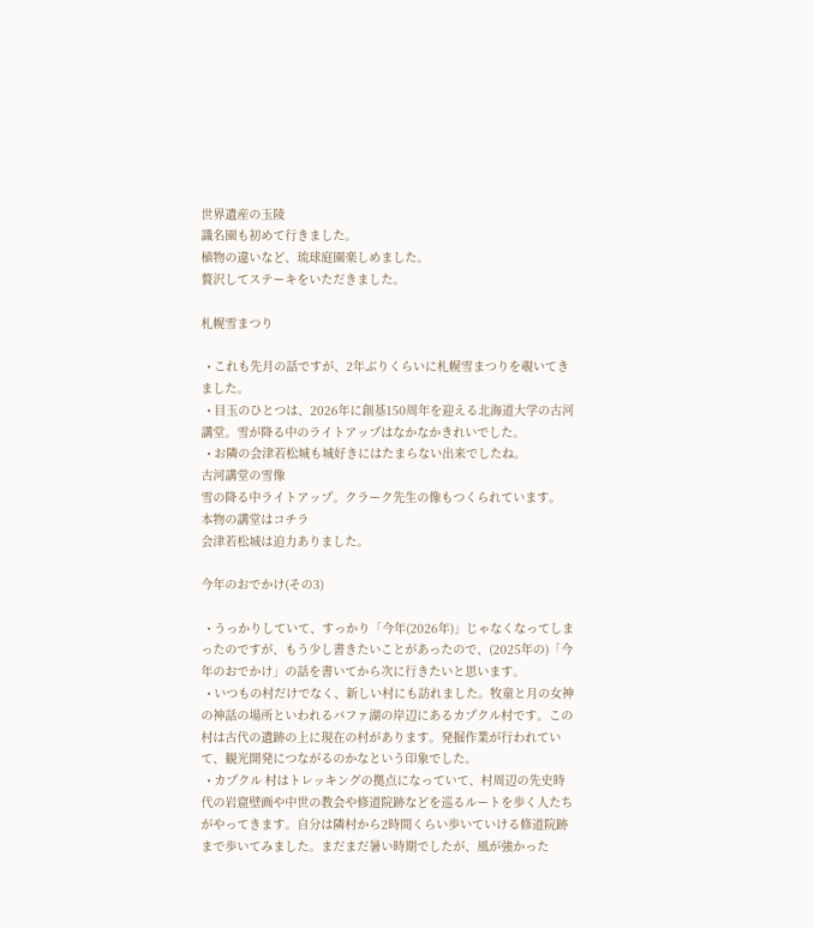世界遺産の玉陵
識名園も初めて行きました。
植物の違いなど、琉球庭園楽しめました。
贅沢してステーキをいただきました。

札幌雪まつり

  • これも先月の話ですが、2年ぶりくらいに札幌雪まつりを覗いてきました。
  • 目玉のひとつは、2026年に創基150周年を迎える北海道大学の古河講堂。雪が降る中のライトアップはなかなかきれいでした。
  • お隣の会津若松城も城好きにはたまらない出来でしたね。
古河講堂の雪像
雪の降る中ライトアップ。クラーク先生の像もつくられています。
本物の講堂はコチラ
会津若松城は迫力ありました。

今年のおでかけ(その3)

  • うっかりしていて、すっかり「今年(2026年)」じゃなくなってしまったのですが、もう少し書きたいことがあったので、(2025年の)「今年のおでかけ」の話を書いてから次に行きたいと思います。
  • いつもの村だけでなく、新しい村にも訪れました。牧童と月の女神の神話の場所といわれるバファ湖の岸辺にあるカプクル村です。この村は古代の遺跡の上に現在の村があります。発掘作業が行われていて、観光開発につながるのかなという印象でした。
  • カプクル 村はトレッキングの拠点になっていて、村周辺の先史時代の岩窟壁画や中世の教会や修道院跡などを巡るルートを歩く人たちがやってきます。自分は隣村から2時間くらい歩いていける修道院跡まで歩いてみました。まだまだ暑い時期でしたが、風が強かった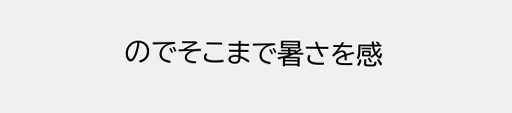のでそこまで暑さを感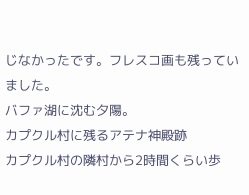じなかったです。フレスコ画も残っていました。
バファ湖に沈む夕陽。
カプクル村に残るアテナ神殿跡
カプクル村の隣村から2時間くらい歩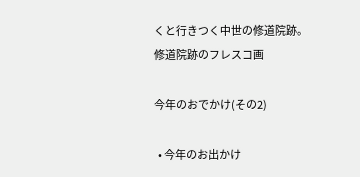くと行きつく中世の修道院跡。
修道院跡のフレスコ画

今年のおでかけ(その2)

  • 今年のお出かけ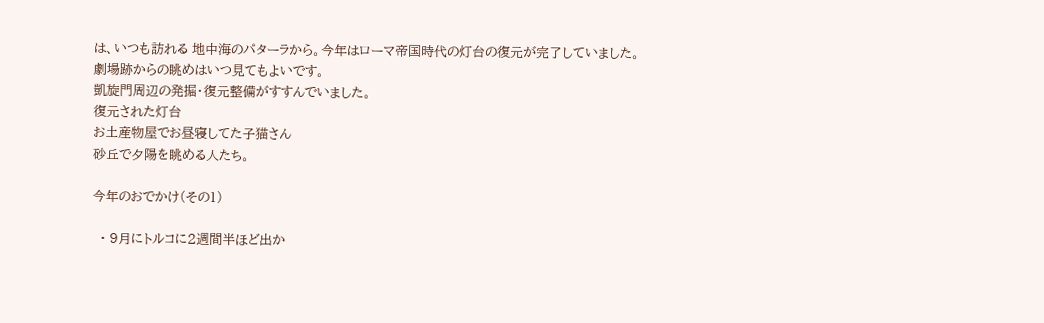は、いつも訪れる 地中海のパターラから。今年はローマ帝国時代の灯台の復元が完了していました。
劇場跡からの眺めはいつ見てもよいです。
凱旋門周辺の発掘・復元整備がすすんでいました。
復元された灯台
お土産物屋でお昼寝してた子猫さん
砂丘で夕陽を眺める人たち。

今年のおでかけ(その1)

  • 9月にトルコに2週間半ほど出か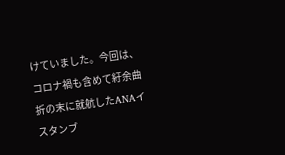けていました。今回は、コロナ禍も含めて紆余曲折の末に就航したANAイスタンブ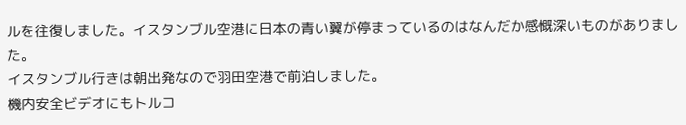ルを往復しました。イスタンブル空港に日本の青い翼が停まっているのはなんだか感慨深いものがありました。
イスタンブル行きは朝出発なので羽田空港で前泊しました。
機内安全ビデオにもトルコ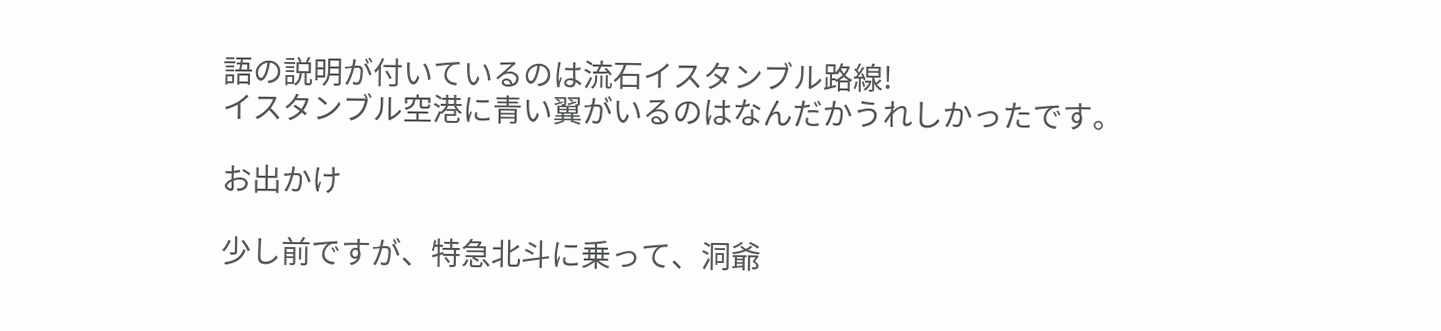語の説明が付いているのは流石イスタンブル路線!
イスタンブル空港に青い翼がいるのはなんだかうれしかったです。

お出かけ

少し前ですが、特急北斗に乗って、洞爺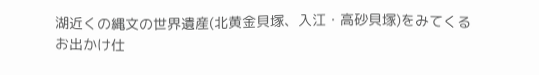湖近くの縄文の世界遺産(北黄金貝塚、入江・高砂貝塚)をみてくるお出かけ仕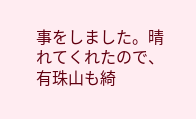事をしました。晴れてくれたので、有珠山も綺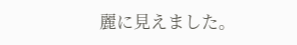麗に見えました。